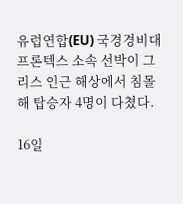유럽연합(EU) 국경경비대 프론텍스 소속 선박이 그리스 인근 해상에서 침몰해 탑승자 4명이 다쳤다.

16일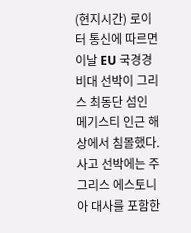(현지시간) 로이터 통신에 따르면 이날 EU 국경경비대 선박이 그리스 최동단 섬인 메기스티 인근 해상에서 침몰했다. 사고 선박에는 주그리스 에스토니아 대사를 포함한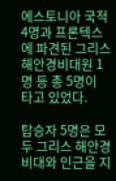에스토니아 국적 4명과 프론텍스에 파견된 그리스 해안경비대원 1명 등 총 5명이 타고 있었다.

탑승자 5명은 모두 그리스 해안경비대와 인근을 지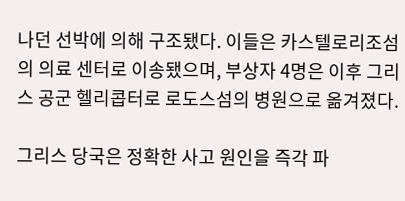나던 선박에 의해 구조됐다. 이들은 카스텔로리조섬의 의료 센터로 이송됐으며, 부상자 4명은 이후 그리스 공군 헬리콥터로 로도스섬의 병원으로 옮겨졌다.

그리스 당국은 정확한 사고 원인을 즉각 파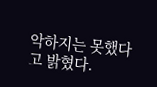악하지는 못했다고 밝혔다.